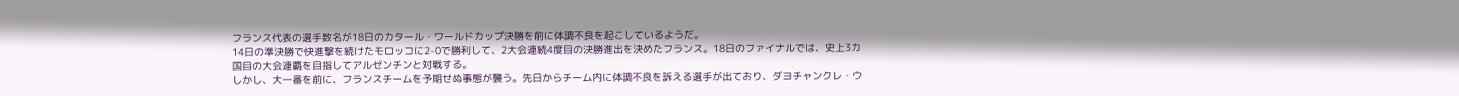フランス代表の選手数名が18日のカタール・ワールドカップ決勝を前に体調不良を起こしているようだ。
14日の準決勝で快進撃を続けたモロッコに2-0で勝利して、2大会連続4度目の決勝進出を決めたフランス。18日のファイナルでは、史上3カ国目の大会連覇を目指してアルゼンチンと対戦する。
しかし、大一番を前に、フランスチームを予期せぬ事態が襲う。先日からチーム内に体調不良を訴える選手が出ており、ダヨチャンクレ・ウ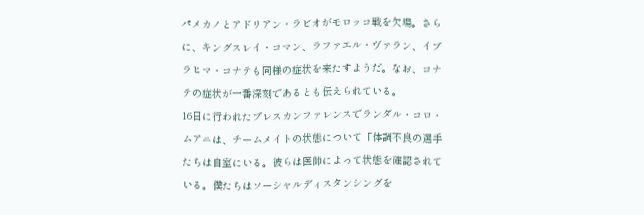パメカノとアドリアン・ラビオがモロッコ戦を欠場。さらに、キングスレイ・コマン、ラファエル・ヴァラン、イブラヒマ・コナテも同様の症状を来たすようだ。なお、コナテの症状が一番深刻であるとも伝えられている。
16日に行われたプレスカンファレンスでランダル・コロ・ムアニは、チームメイトの状態について「体調不良の選手たちは自室にいる。彼らは医師によって状態を確認されている。僕たちはソーシャルディスタンシングを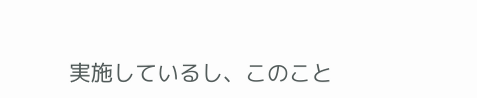実施しているし、このこと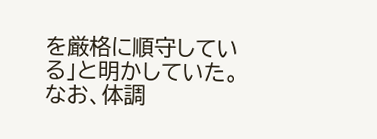を厳格に順守している」と明かしていた。
なお、体調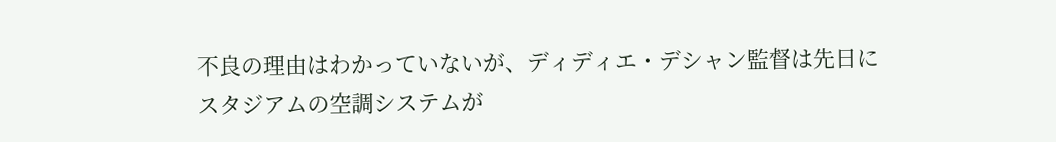不良の理由はわかっていないが、ディディエ・デシャン監督は先日にスタジアムの空調システムが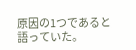原因の1つであると語っていた。